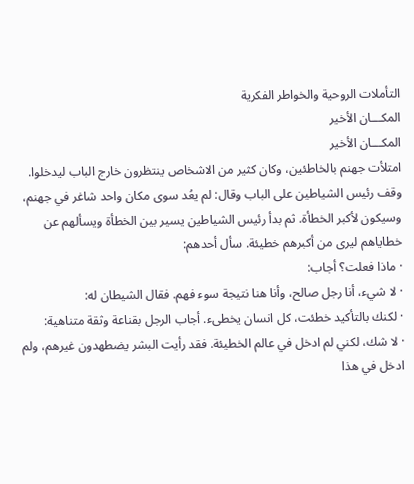التأملات الروحية والخواطر الفكرية
المكـــان الأخير
المكـــان الأخير
امتلأت جهنم بالخاطئين، وكان كثير من الاشخاص ينتظرون خارج الباب ليدخلوا. وقف رئيس الشياطين على الباب وقال: لم يعُد سوى مكان واحد شاغر في جهنم، وسيكون لأكبر الخطأة. ثم بدأ رئيس الشياطين يسير بين الخطأة ويسألهم عن خطاياهم ليرى من أكبرهم خطيئة. سأل أحدهم:
· ماذا فعلت؟ أجاب:
· لا شيء، أنا رجل صالح، وأنا هنا نتيجة سوء فهم. فقال الشيطان له:
· لكنك بالتأكيد خطئت، كل انسان يخطىء. أجاب الرجل بقناعة وثقة متناهية:
· لا شك، لكني لم ادخل في عالم الخطيئة. فقد رأيت البشر يضطهدون غيرهم، ولم ادخل في هذا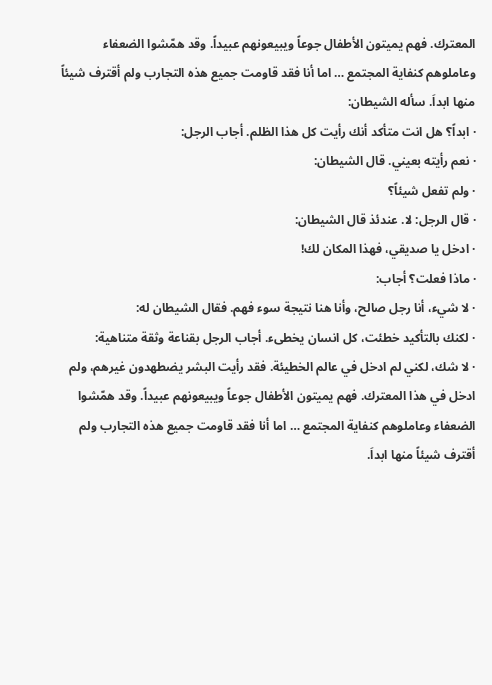المعترك. فهم يميتون الأطفال جوعاً ويبيعونهم عبيداً. وقد همّشوا الضعفاء وعاملوهم كنفاية المجتمع … اما أنا فقد قاومت جميع هذه التجارب ولم أقترف شيئاً منها ابداَ. سأله الشيطان:
· ابداً؟ هل انت متأكد أنك رأيت كل هذا الظلم. أجاب الرجل:
· نعم رأيته بعيني. قال الشيطان:
· ولم تفعل شيئاً؟
· قال الرجل: لا. عندئذ قال الشيطان:
· ادخل يا صديقي، فهذا المكان لك!
· ماذا فعلت؟ أجاب:
· لا شيء، أنا رجل صالح، وأنا هنا نتيجة سوء فهم. فقال الشيطان له:
· لكنك بالتأكيد خطئت، كل انسان يخطىء. أجاب الرجل بقناعة وثقة متناهية:
· لا شك، لكني لم ادخل في عالم الخطيئة. فقد رأيت البشر يضطهدون غيرهم، ولم ادخل في هذا المعترك. فهم يميتون الأطفال جوعاً ويبيعونهم عبيداً. وقد همّشوا الضعفاء وعاملوهم كنفاية المجتمع … اما أنا فقد قاومت جميع هذه التجارب ولم أقترف شيئاً منها ابداَ.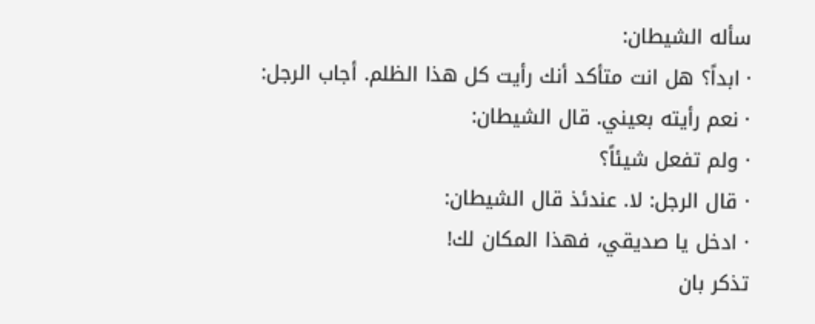سأله الشيطان:
· ابداً؟ هل انت متأكد أنك رأيت كل هذا الظلم. أجاب الرجل:
· نعم رأيته بعيني. قال الشيطان:
· ولم تفعل شيئاً؟
· قال الرجل: لا. عندئذ قال الشيطان:
· ادخل يا صديقي، فهذا المكان لك!
تذكر بان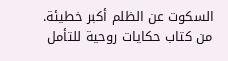السكوت عن الظلم أكبر خطيئة.
من كتاب حكايات روحية للتأمل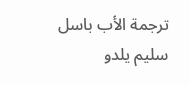ترجمة الأب باسل سليم يلدو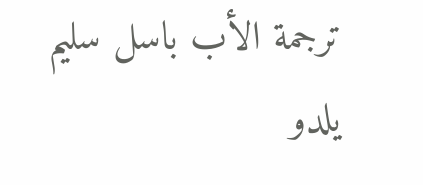ترجمة الأب باسل سليم يلدو